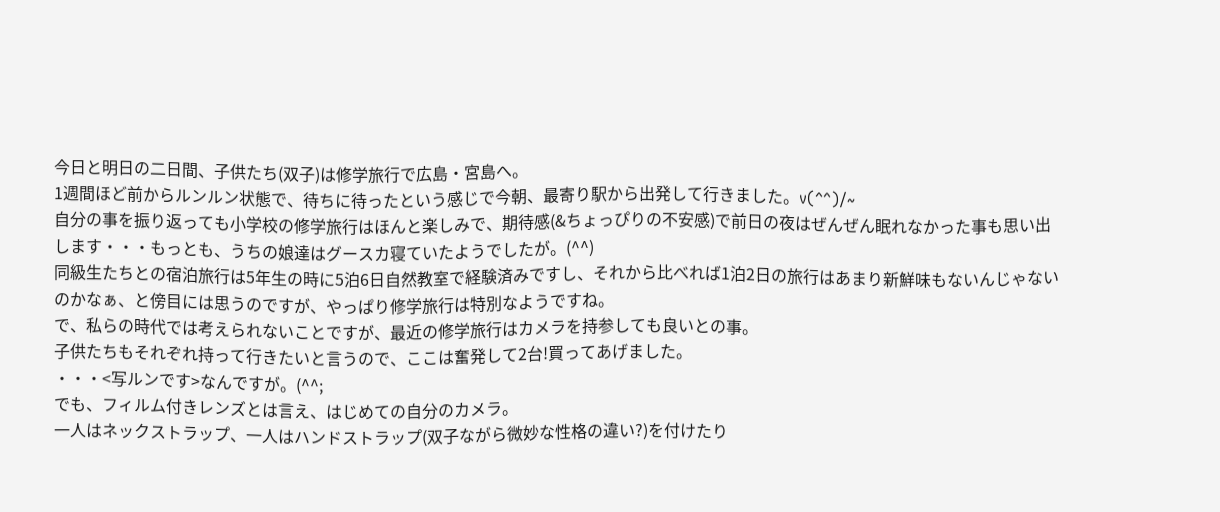今日と明日の二日間、子供たち(双子)は修学旅行で広島・宮島へ。
1週間ほど前からルンルン状態で、待ちに待ったという感じで今朝、最寄り駅から出発して行きました。v(^^)/~
自分の事を振り返っても小学校の修学旅行はほんと楽しみで、期待感(&ちょっぴりの不安感)で前日の夜はぜんぜん眠れなかった事も思い出します・・・もっとも、うちの娘達はグースカ寝ていたようでしたが。(^^)
同級生たちとの宿泊旅行は5年生の時に5泊6日自然教室で経験済みですし、それから比べれば1泊2日の旅行はあまり新鮮味もないんじゃないのかなぁ、と傍目には思うのですが、やっぱり修学旅行は特別なようですね。
で、私らの時代では考えられないことですが、最近の修学旅行はカメラを持参しても良いとの事。
子供たちもそれぞれ持って行きたいと言うので、ここは奮発して2台!買ってあげました。
・・・<写ルンです>なんですが。(^^;
でも、フィルム付きレンズとは言え、はじめての自分のカメラ。
一人はネックストラップ、一人はハンドストラップ(双子ながら微妙な性格の違い?)を付けたり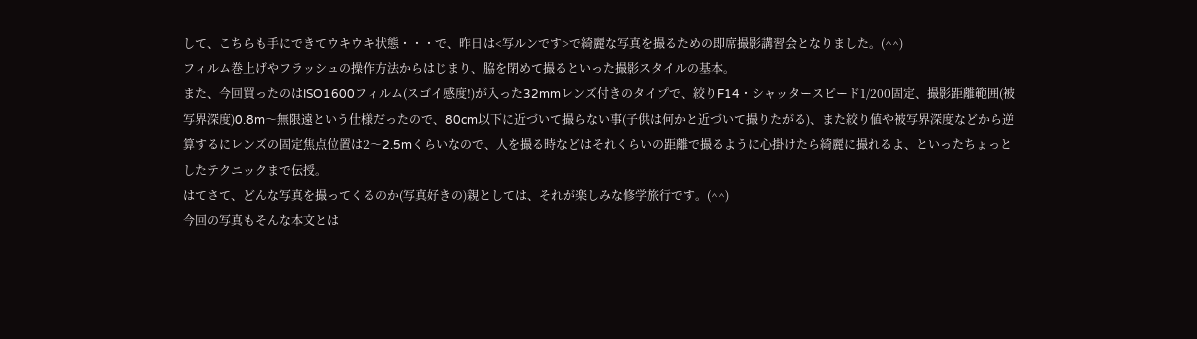して、こちらも手にできてウキウキ状態・・・で、昨日は<写ルンです>で綺麗な写真を撮るための即席撮影講習会となりました。(^^)
フィルム巻上げやフラッシュの操作方法からはじまり、脇を閉めて撮るといった撮影スタイルの基本。
また、今回買ったのはISO1600フィルム(スゴイ感度!)が入った32mmレンズ付きのタイプで、絞りF14・シャッタースピード1/200固定、撮影距離範囲(被写界深度)0.8m〜無限遠という仕様だったので、80cm以下に近づいて撮らない事(子供は何かと近づいて撮りたがる)、また絞り値や被写界深度などから逆算するにレンズの固定焦点位置は2〜2.5mくらいなので、人を撮る時などはそれくらいの距離で撮るように心掛けたら綺麗に撮れるよ、といったちょっとしたテクニックまで伝授。
はてさて、どんな写真を撮ってくるのか(写真好きの)親としては、それが楽しみな修学旅行です。(^^)
今回の写真もそんな本文とは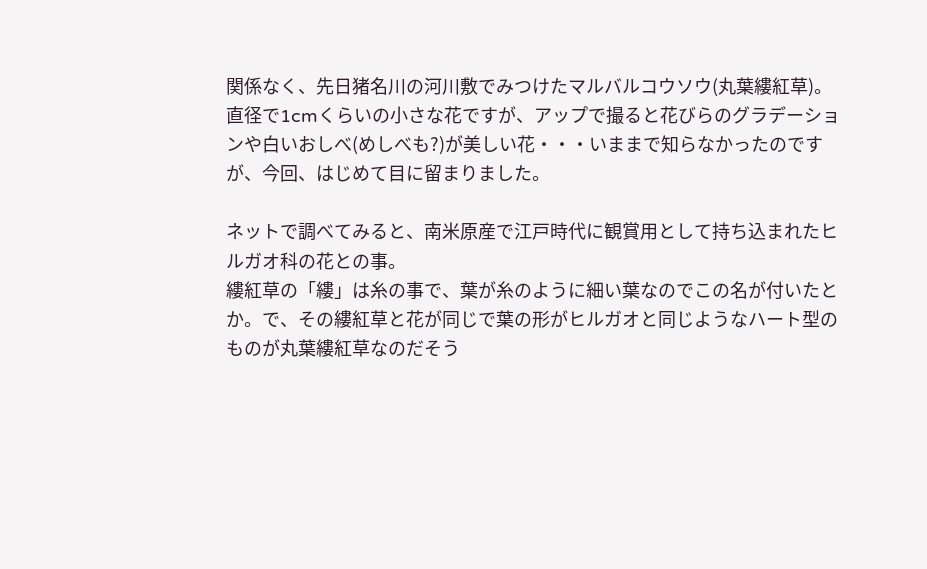関係なく、先日猪名川の河川敷でみつけたマルバルコウソウ(丸葉縷紅草)。直径で1cmくらいの小さな花ですが、アップで撮ると花びらのグラデーションや白いおしべ(めしべも?)が美しい花・・・いままで知らなかったのですが、今回、はじめて目に留まりました。

ネットで調べてみると、南米原産で江戸時代に観賞用として持ち込まれたヒルガオ科の花との事。
縷紅草の「縷」は糸の事で、葉が糸のように細い葉なのでこの名が付いたとか。で、その縷紅草と花が同じで葉の形がヒルガオと同じようなハート型のものが丸葉縷紅草なのだそう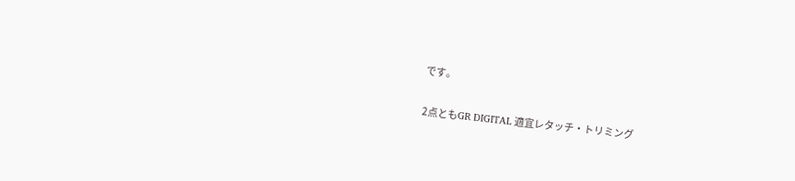です。

2点ともGR DIGITAL 適宜レタッチ・トリミング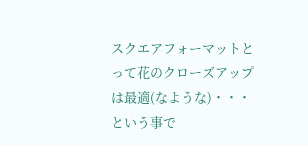スクエアフォーマットとって花のクローズアップは最適(なような)・・・という事で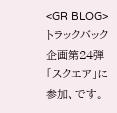<GR BLOG>トラックバック企画第24弾「スクエア」に参加、です。